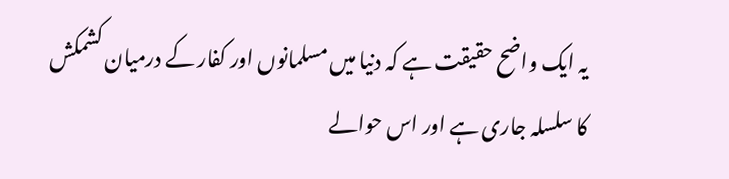یہ ایک واضح حقیقت ہے کہ دنیا میں مسلمانوں اور کفار کے درمیان کشمکش کا سلسلہ جاری ہے اور اس حوالے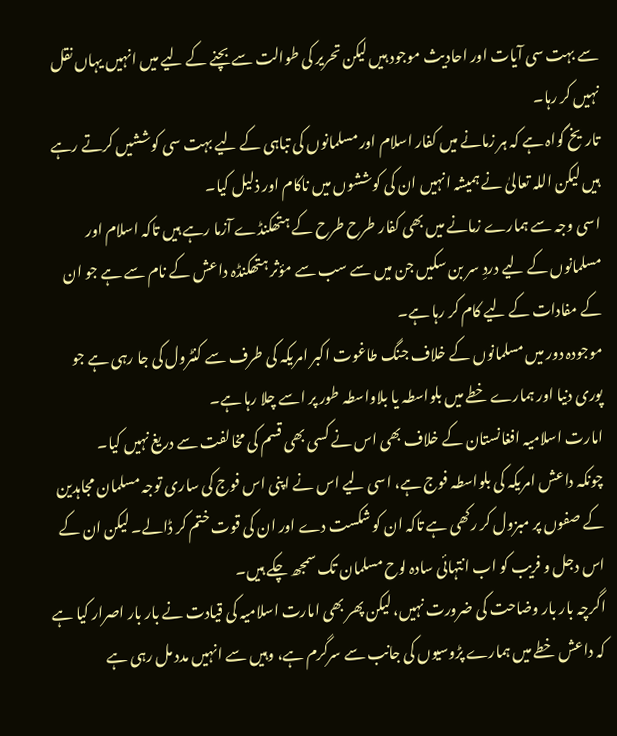سے بہت سی آیات اور احادیث موجود ہیں لیکن تحریر کی طوالت سے بچنے کے لیے میں انہیں یہاں نقل نہیں کر رہا۔
تاریخ گواہ ہے کہ ہر زمانے میں کفار اسلام اور مسلمانوں کی تباہی کے لیے بہت سی کوششیں کرتے رہے ہیں لیکن اللہ تعالیٰ نے ہمیشہ انہیں ان کی کوششوں میں ناکام اور ذلیل کیا۔
اسی وجہ سے ہمارے زمانے میں بھی کفار طرح طرح کے ہتھکنڈے آزما رہے ہیں تاکہ اسلام اور مسلمانوں کے لیے دردِ سر بن سکیں جن میں سے سب سے مؤثر ہتھکنڈہ داعش کے نام سے ہے جو ان کے مفادات کے لیے کام کر رہا ہے۔
موجودہ دور میں مسلمانوں کے خلاف جنگ طاغوت اکبر امریکہ کی طرف سے کنٹرول کی جا رہی ہے جو پوری دنیا اور ہمارے خطے میں بلواسطہ یا بلاواسطہ طور پر اسے چلا رہا ہے۔
امارت اسلامیہ افغانستان کے خلاف بھی اس نے کسی بھی قسم کی مخالفت سے دریغ نہیں کیا۔
چونکہ داعش امریکہ کی بلواسطہ فوج ہے، اسی لیے اس نے اپنی اس فوج کی ساری توجہ مسلمان مجاہدین کے صفوں پر مبزول کر رکھی ہے تاکہ ان کو شکست دے اور ان کی قوت ختم کر ڈالے۔ لیکن ان کے اس دجل و فریب کو اب انتہائی سادہ لوح مسلمان تک سمجھ چکے ہیں۔
اگرچہ بار بار وضاحت کی ضرورت نہیں، لیکن پھر بھی امارت اسلامیہ کی قیادت نے بار بار اصرار کیا ہے کہ داعش خطے میں ہمارے پڑوسیوں کی جانب سے سرگرم ہے، وہیں سے انہیں مدد مل رہی ہے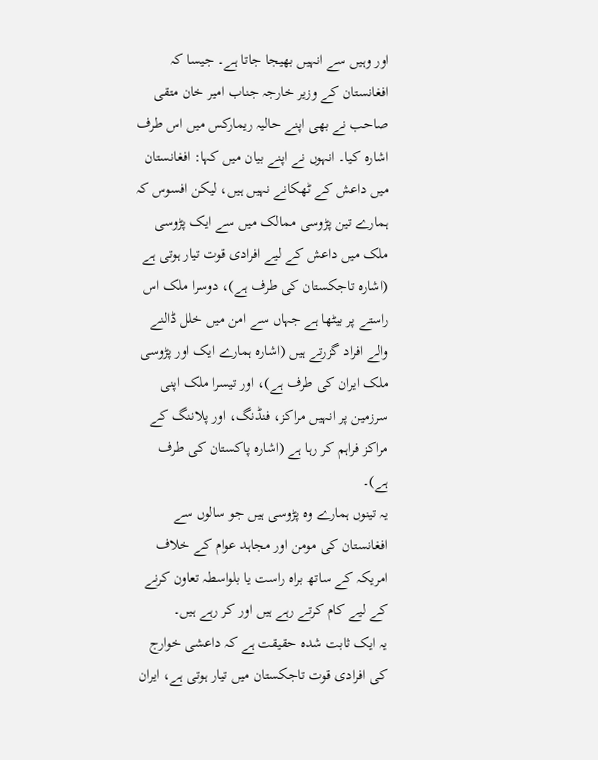اور وہیں سے انہیں بھیجا جاتا ہے۔ جیسا کہ افغانستان کے وزیر خارجہ جناب امیر خان متقی صاحب نے بھی اپنے حالیہ ریمارکس میں اس طرف اشارہ کیا۔ انہوں نے اپنے بیان میں کہا: افغانستان میں داعش کے ٹھکانے نہیں ہیں، لیکن افسوس کہ ہمارے تین پڑوسی ممالک میں سے ایک پڑوسی ملک میں داعش کے لیے افرادی قوت تیار ہوتی ہے (اشارہ تاجکستان کی طرف ہے)، دوسرا ملک اس راستے پر بیٹھا ہے جہاں سے امن میں خلل ڈالنے والے افراد گزرتے ہیں (اشارہ ہمارے ایک اور پڑوسی ملک ایران کی طرف ہے)، اور تیسرا ملک اپنی سرزمین پر انہیں مراکز، فنڈنگ، اور پلاننگ کے مراکز فراہم کر رہا ہے (اشارہ پاکستان کی طرف ہے)۔
یہ تینوں ہمارے وہ پڑوسی ہیں جو سالوں سے افغانستان کی مومن اور مجاہد عوام کے خلاف امریکہ کے ساتھ براہ راست یا بلواسطہ تعاون کرنے کے لیے کام کرتے رہے ہیں اور کر رہے ہیں۔
یہ ایک ثابت شدہ حقیقت ہے کہ داعشی خوارج کی افرادی قوت تاجکستان میں تیار ہوتی ہے، ایران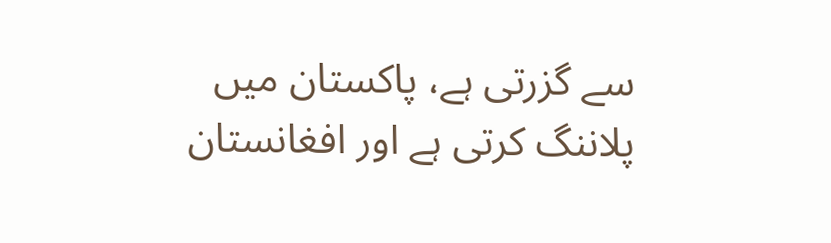سے گزرتی ہے، پاکستان میں پلاننگ کرتی ہے اور افغانستان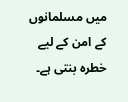میں مسلمانوں کے امن کے لیے خطرہ بنتی ہے۔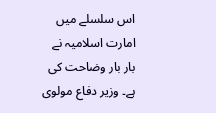اس سلسلے میں امارت اسلامیہ نے بار بار وضاحت کی ہے۔ وزیر دفاع مولوی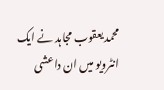محمد یعقوب مجاہد نے ایک انٹرویو میں ان داعشی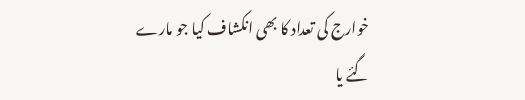خوارج کی تعداد کا بھی انکشاف کیا جو مارے گئے یا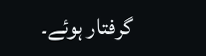گرفتار ہوئے۔